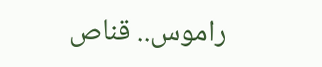راموس.. قناص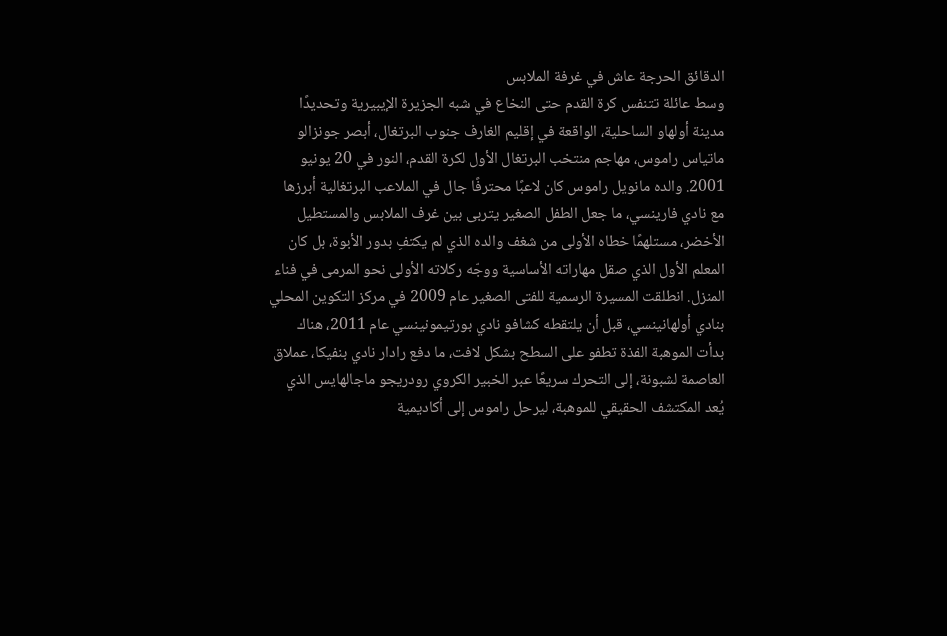الدقائق الحرجة عاش في غرفة الملابس
وسط عائلة تتنفس كرة القدم حتى النخاع في شبه الجزيرة الإيبيرية وتحديدًا مدينة أولهاو الساحلية، الواقعة في إقليم الغارف جنوب البرتغال، أبصر جونزالو ماتياس راموس، مهاجم منتخب البرتغال الأول لكرة القدم، النور في 20 يونيو 2001. والده مانويل راموس كان لاعبًا محترفًا جال في الملاعب البرتغالية أبرزها مع نادي فارينسي، ما جعل الطفل الصغير يتربى بين غرف الملابس والمستطيل الأخضر، مستلهمًا خطاه الأولى من شغف والده الذي لم يكتفِ بدور الأبوة، بل كان المعلم الأول الذي صقل مهاراته الأساسية ووجّه ركلاته الأولى نحو المرمى في فناء المنزل. انطلقت المسيرة الرسمية للفتى الصغير عام 2009 في مركز التكوين المحلي بنادي أولهانينسي، قبل أن يلتقطه كشافو نادي بورتيمونينسي عام 2011، هناك بدأت الموهبة الفذة تطفو على السطح بشكل لافت، ما دفع رادار نادي بنفيكا، عملاق العاصمة لشبونة، إلى التحرك سريعًا عبر الخبير الكروي رودريجو ماجالهايس الذي يُعد المكتشف الحقيقي للموهبة، ليرحل راموس إلى أكاديمية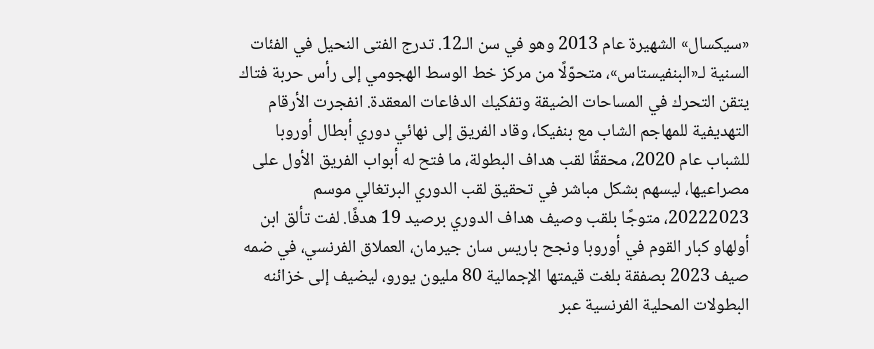«سيكسال» الشهيرة عام 2013 وهو في سن الـ12. تدرج الفتى النحيل في الفئات السنية لـ«البنفيستاس»، متحوّلًا من مركز خط الوسط الهجومي إلى رأس حربة فتاك يتقن التحرك في المساحات الضيقة وتفكيك الدفاعات المعقدة. انفجرت الأرقام التهديفية للمهاجم الشاب مع بنفيكا، وقاد الفريق إلى نهائي دوري أبطال أوروبا للشباب عام 2020، محققًا لقب هداف البطولة، ما فتح له أبواب الفريق الأول على مصراعيها، ليسهم بشكل مباشر في تحقيق لقب الدوري البرتغالي موسم 20222023، متوجًا بلقب وصيف هداف الدوري برصيد 19 هدفًا. لفت تألق ابن أولهاو كبار القوم في أوروبا ونجح باريس سان جيرمان، العملاق الفرنسي، في ضمه صيف 2023 بصفقة بلغت قيمتها الإجمالية 80 مليون يورو، ليضيف إلى خزائنه البطولات المحلية الفرنسية عبر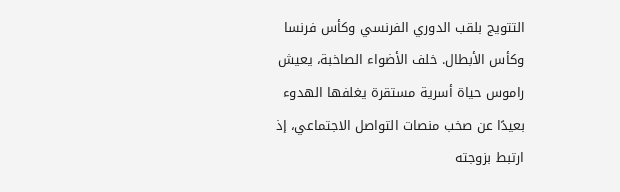التتويج بلقب الدوري الفرنسي وكأس فرنسا وكأس الأبطال. خلف الأضواء الصاخبة، يعيش راموس حياة أسرية مستقرة يغلفها الهدوء بعيدًا عن صخب منصات التواصل الاجتماعي، إذ ارتبط بزوجته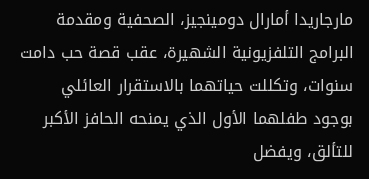مارجاريدا أمارال دومينجيز، الصحفية ومقدمة البرامج التلفزيونية الشهيرة، عقب قصة حب دامت سنوات، وتكللت حياتهما بالاستقرار العائلي بوجود طفلهما الأول الذي يمنحه الحافز الأكبر للتألق، ويفضل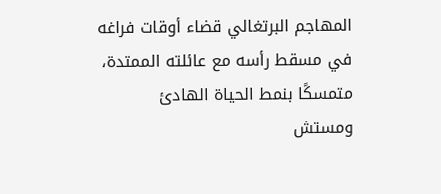المهاجم البرتغالي قضاء أوقات فراغه في مسقط رأسه مع عائلته الممتدة، متمسكًا بنمط الحياة الهادئ ومستش